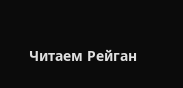Читаем Рейган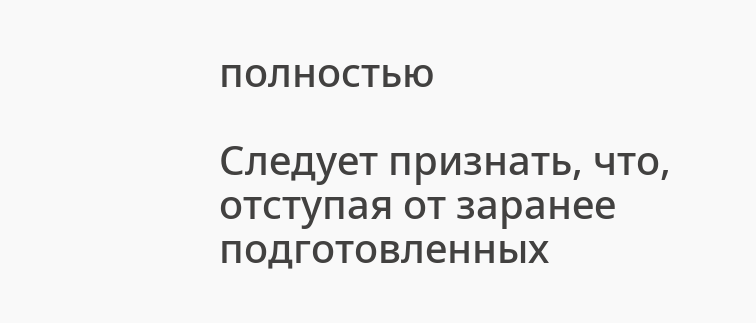полностью

Следует признать, что, отступая от заранее подготовленных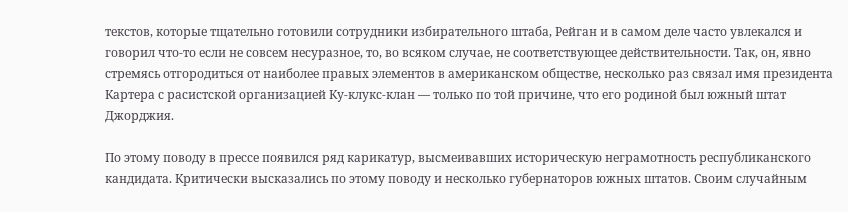текстов, которые тщательно готовили сотрудники избирательного штаба, Рейган и в самом деле часто увлекался и говорил что-то если не совсем несуразное, то, во всяком случае, не соответствующее действительности. Так, он, явно стремясь отгородиться от наиболее правых элементов в американском обществе, несколько раз связал имя президента Картера с расистской организацией Ку-клукс-клан — только по той причине, что его родиной был южный штат Джорджия.

По этому поводу в прессе появился ряд карикатур, высмеивавших историческую неграмотность республиканского кандидата. Критически высказались по этому поводу и несколько губернаторов южных штатов. Своим случайным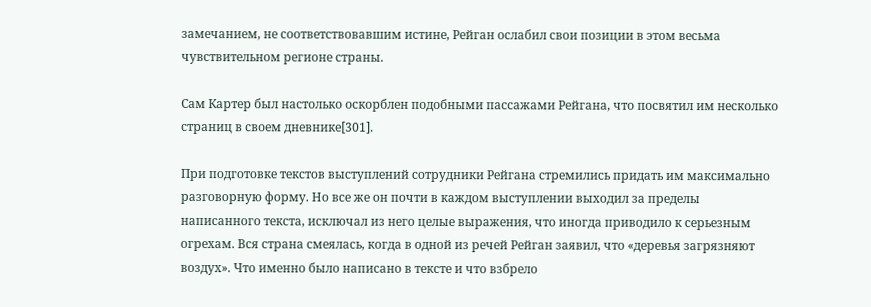замечанием, не соответствовавшим истине, Рейган ослабил свои позиции в этом весьма чувствительном регионе страны.

Сам Картер был настолько оскорблен подобными пассажами Рейгана, что посвятил им несколько страниц в своем дневнике[301].

При подготовке текстов выступлений сотрудники Рейгана стремились придать им максимально разговорную форму. Но все же он почти в каждом выступлении выходил за пределы написанного текста, исключал из него целые выражения, что иногда приводило к серьезным огрехам. Вся страна смеялась, когда в одной из речей Рейган заявил, что «деревья загрязняют воздух». Что именно было написано в тексте и что взбрело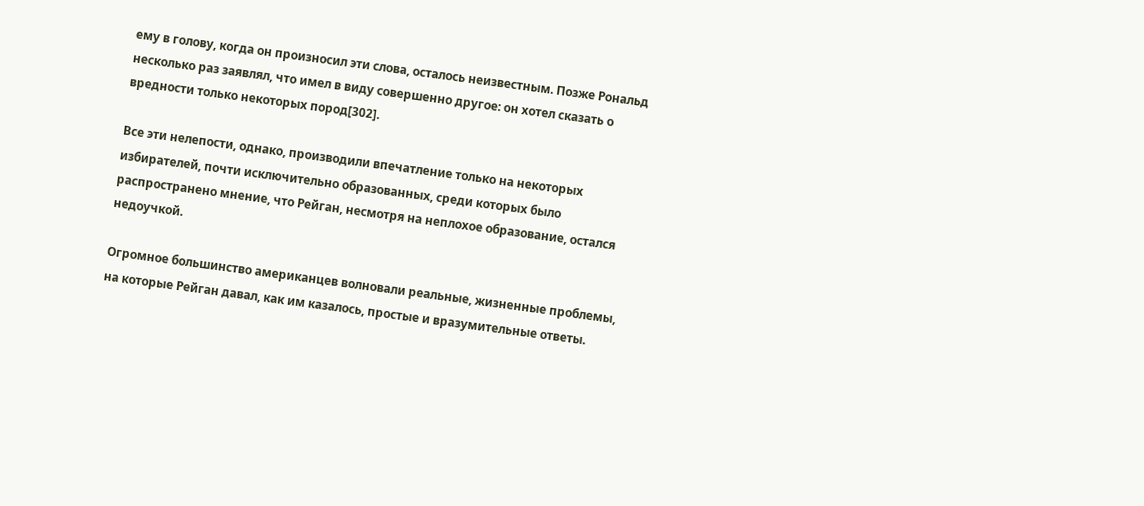ему в голову, когда он произносил эти слова, осталось неизвестным. Позже Рональд несколько раз заявлял, что имел в виду совершенно другое: он хотел сказать о вредности только некоторых пород[302].

Все эти нелепости, однако, производили впечатление только на некоторых избирателей, почти исключительно образованных, среди которых было распространено мнение, что Рейган, несмотря на неплохое образование, остался недоучкой.

Огромное большинство американцев волновали реальные, жизненные проблемы, на которые Рейган давал, как им казалось, простые и вразумительные ответы.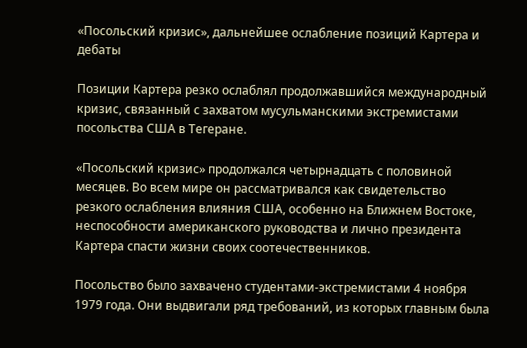«Посольский кризис», дальнейшее ослабление позиций Картера и дебаты

Позиции Картера резко ослаблял продолжавшийся международный кризис, связанный с захватом мусульманскими экстремистами посольства США в Тегеране.

«Посольский кризис» продолжался четырнадцать с половиной месяцев. Во всем мире он рассматривался как свидетельство резкого ослабления влияния США, особенно на Ближнем Востоке, неспособности американского руководства и лично президента Картера спасти жизни своих соотечественников.

Посольство было захвачено студентами-экстремистами 4 ноября 1979 года. Они выдвигали ряд требований, из которых главным была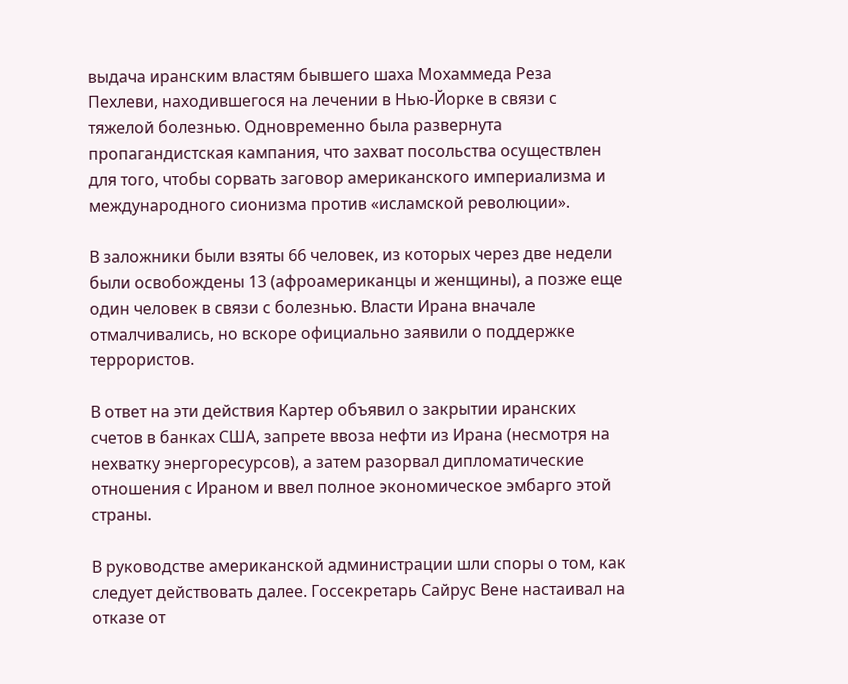выдача иранским властям бывшего шаха Мохаммеда Реза Пехлеви, находившегося на лечении в Нью-Йорке в связи с тяжелой болезнью. Одновременно была развернута пропагандистская кампания, что захват посольства осуществлен для того, чтобы сорвать заговор американского империализма и международного сионизма против «исламской революции».

В заложники были взяты 66 человек, из которых через две недели были освобождены 13 (афроамериканцы и женщины), а позже еще один человек в связи с болезнью. Власти Ирана вначале отмалчивались, но вскоре официально заявили о поддержке террористов.

В ответ на эти действия Картер объявил о закрытии иранских счетов в банках США, запрете ввоза нефти из Ирана (несмотря на нехватку энергоресурсов), а затем разорвал дипломатические отношения с Ираном и ввел полное экономическое эмбарго этой страны.

В руководстве американской администрации шли споры о том, как следует действовать далее. Госсекретарь Сайрус Вене настаивал на отказе от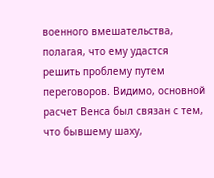военного вмешательства, полагая, что ему удастся решить проблему путем переговоров. Видимо, основной расчет Венса был связан с тем, что бывшему шаху,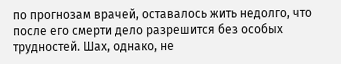по прогнозам врачей, оставалось жить недолго, что после его смерти дело разрешится без особых трудностей. Шах, однако, не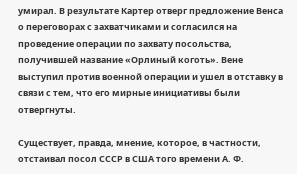умирал. В результате Картер отверг предложение Венса о переговорах с захватчиками и согласился на проведение операции по захвату посольства, получившей название «Орлиный коготь». Вене выступил против военной операции и ушел в отставку в связи с тем, что его мирные инициативы были отвергнуты.

Существует, правда, мнение, которое, в частности, отстаивал посол СССР в США того времени А. Ф.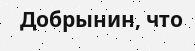Добрынин, что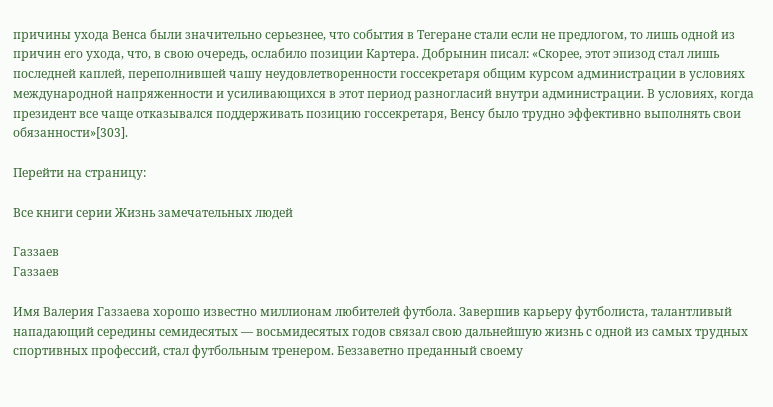причины ухода Венса были значительно серьезнее, что события в Тегеране стали если не предлогом, то лишь одной из причин его ухода, что, в свою очередь, ослабило позиции Картера. Добрынин писал: «Скорее, этот эпизод стал лишь последней каплей, переполнившей чашу неудовлетворенности госсекретаря общим курсом администрации в условиях международной напряженности и усиливающихся в этот период разногласий внутри администрации. В условиях, когда президент все чаще отказывался поддерживать позицию госсекретаря, Венсу было трудно эффективно выполнять свои обязанности»[303].

Перейти на страницу:

Все книги серии Жизнь замечательных людей

Газзаев
Газзаев

Имя Валерия Газзаева хорошо известно миллионам любителей футбола. Завершив карьеру футболиста, талантливый нападающий середины семидесятых — восьмидесятых годов связал свою дальнейшую жизнь с одной из самых трудных спортивных профессий, стал футбольным тренером. Беззаветно преданный своему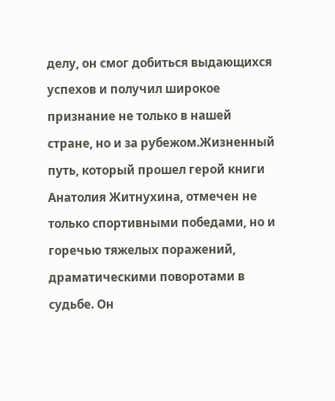делу, он смог добиться выдающихся успехов и получил широкое признание не только в нашей стране, но и за рубежом.Жизненный путь, который прошел герой книги Анатолия Житнухина, отмечен не только спортивными победами, но и горечью тяжелых поражений, драматическими поворотами в судьбе. Он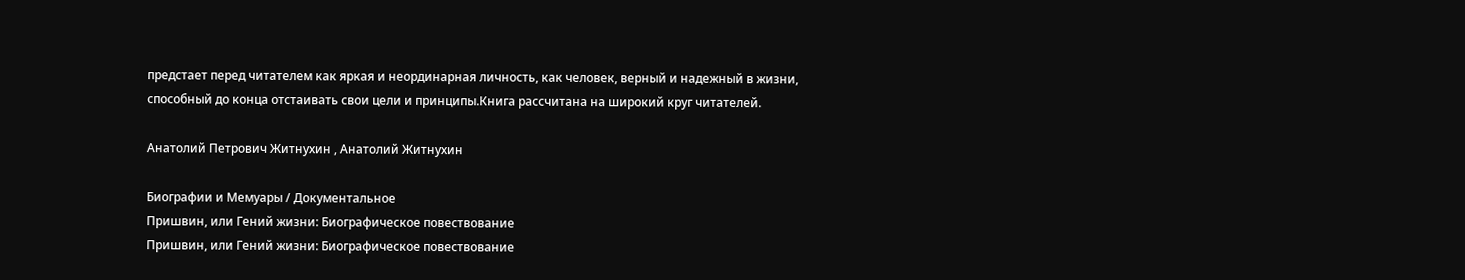предстает перед читателем как яркая и неординарная личность, как человек, верный и надежный в жизни, способный до конца отстаивать свои цели и принципы.Книга рассчитана на широкий круг читателей.

Анатолий Петрович Житнухин , Анатолий Житнухин

Биографии и Мемуары / Документальное
Пришвин, или Гений жизни: Биографическое повествование
Пришвин, или Гений жизни: Биографическое повествование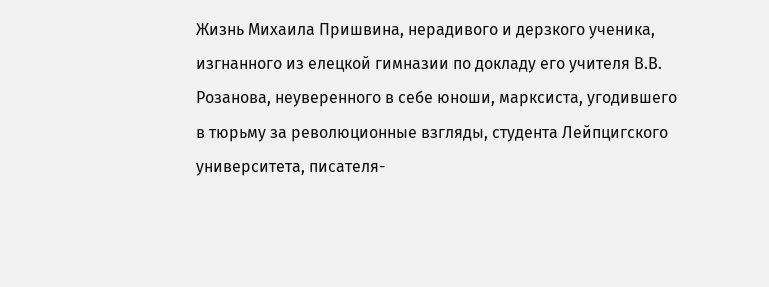Жизнь Михаила Пришвина, нерадивого и дерзкого ученика, изгнанного из елецкой гимназии по докладу его учителя В.В. Розанова, неуверенного в себе юноши, марксиста, угодившего в тюрьму за революционные взгляды, студента Лейпцигского университета, писателя-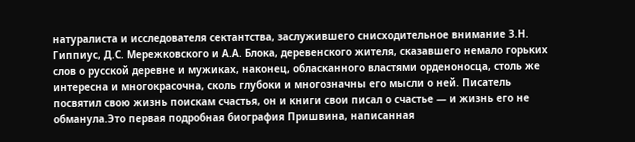натуралиста и исследователя сектантства, заслужившего снисходительное внимание З.Н. Гиппиус, Д.С. Мережковского и А.А. Блока, деревенского жителя, сказавшего немало горьких слов о русской деревне и мужиках, наконец, обласканного властями орденоносца, столь же интересна и многокрасочна, сколь глубоки и многозначны его мысли о ней. Писатель посвятил свою жизнь поискам счастья, он и книги свои писал о счастье — и жизнь его не обманула.Это первая подробная биография Пришвина, написанная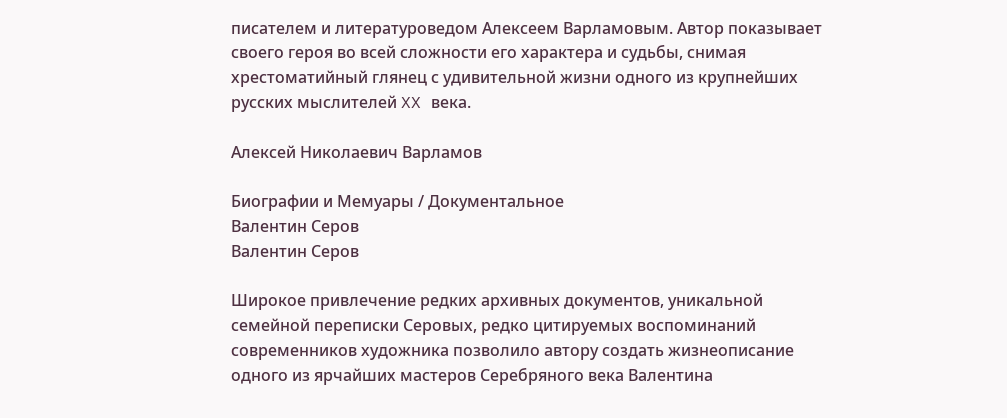писателем и литературоведом Алексеем Варламовым. Автор показывает своего героя во всей сложности его характера и судьбы, снимая хрестоматийный глянец с удивительной жизни одного из крупнейших русских мыслителей XX века.

Алексей Николаевич Варламов

Биографии и Мемуары / Документальное
Валентин Серов
Валентин Серов

Широкое привлечение редких архивных документов, уникальной семейной переписки Серовых, редко цитируемых воспоминаний современников художника позволило автору создать жизнеописание одного из ярчайших мастеров Серебряного века Валентина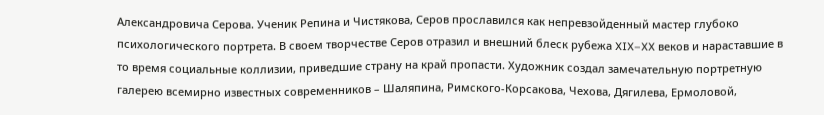Александровича Серова. Ученик Репина и Чистякова, Серов прославился как непревзойденный мастер глубоко психологического портрета. В своем творчестве Серов отразил и внешний блеск рубежа XIX–XX веков и нараставшие в то время социальные коллизии, приведшие страну на край пропасти. Художник создал замечательную портретную галерею всемирно известных современников – Шаляпина, Римского-Корсакова, Чехова, Дягилева, Ермоловой,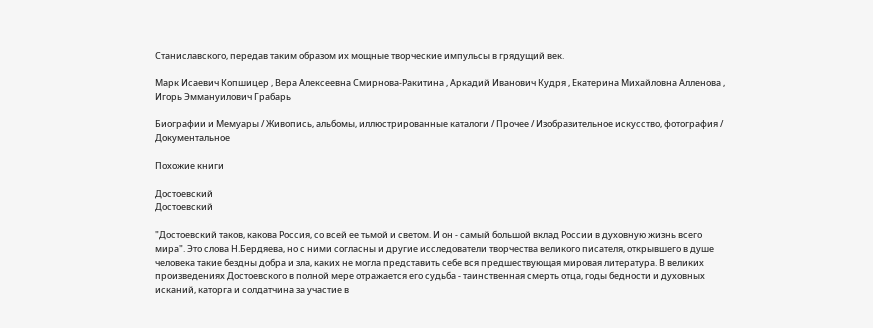Станиславского, передав таким образом их мощные творческие импульсы в грядущий век.

Марк Исаевич Копшицер , Вера Алексеевна Смирнова-Ракитина , Аркадий Иванович Кудря , Екатерина Михайловна Алленова , Игорь Эммануилович Грабарь

Биографии и Мемуары / Живопись, альбомы, иллюстрированные каталоги / Прочее / Изобразительное искусство, фотография / Документальное

Похожие книги

Достоевский
Достоевский

"Достоевский таков, какова Россия, со всей ее тьмой и светом. И он - самый большой вклад России в духовную жизнь всего мира". Это слова Н.Бердяева, но с ними согласны и другие исследователи творчества великого писателя, открывшего в душе человека такие бездны добра и зла, каких не могла представить себе вся предшествующая мировая литература. В великих произведениях Достоевского в полной мере отражается его судьба - таинственная смерть отца, годы бедности и духовных исканий, каторга и солдатчина за участие в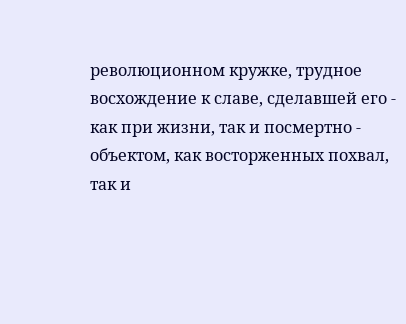революционном кружке, трудное восхождение к славе, сделавшей его - как при жизни, так и посмертно - объектом, как восторженных похвал, так и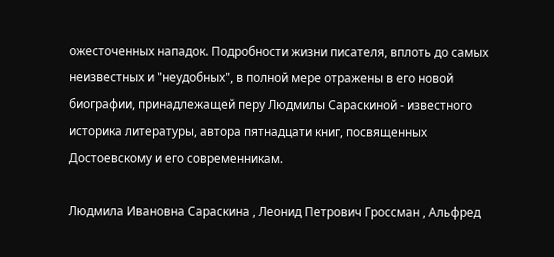ожесточенных нападок. Подробности жизни писателя, вплоть до самых неизвестных и "неудобных", в полной мере отражены в его новой биографии, принадлежащей перу Людмилы Сараскиной - известного историка литературы, автора пятнадцати книг, посвященных Достоевскому и его современникам.

Людмила Ивановна Сараскина , Леонид Петрович Гроссман , Альфред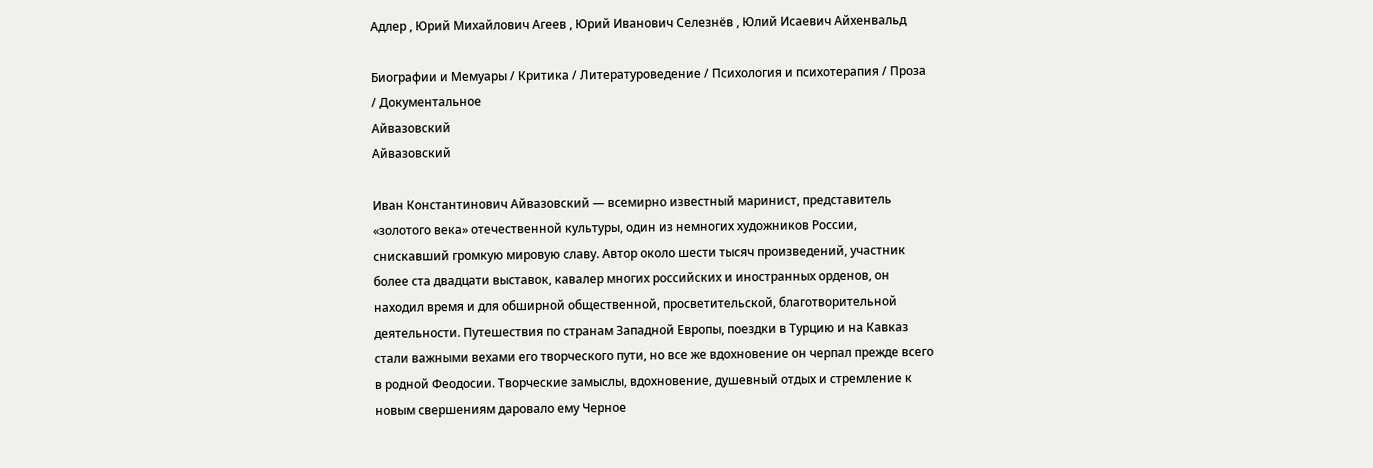Адлер , Юрий Михайлович Агеев , Юрий Иванович Селезнёв , Юлий Исаевич Айхенвальд

Биографии и Мемуары / Критика / Литературоведение / Психология и психотерапия / Проза / Документальное
Айвазовский
Айвазовский

Иван Константинович Айвазовский — всемирно известный маринист, представитель «золотого века» отечественной культуры, один из немногих художников России, снискавший громкую мировую славу. Автор около шести тысяч произведений, участник более ста двадцати выставок, кавалер многих российских и иностранных орденов, он находил время и для обширной общественной, просветительской, благотворительной деятельности. Путешествия по странам Западной Европы, поездки в Турцию и на Кавказ стали важными вехами его творческого пути, но все же вдохновение он черпал прежде всего в родной Феодосии. Творческие замыслы, вдохновение, душевный отдых и стремление к новым свершениям даровало ему Черное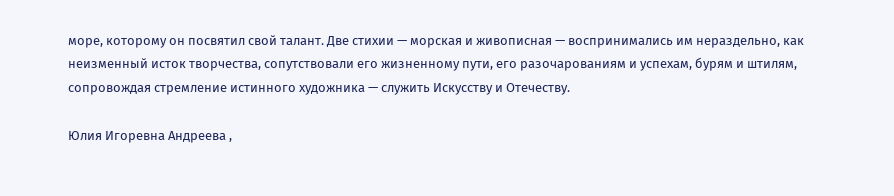море, которому он посвятил свой талант. Две стихии — морская и живописная — воспринимались им нераздельно, как неизменный исток творчества, сопутствовали его жизненному пути, его разочарованиям и успехам, бурям и штилям, сопровождая стремление истинного художника — служить Искусству и Отечеству.

Юлия Игоревна Андреева ,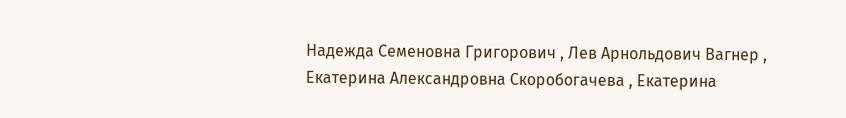Надежда Семеновна Григорович , Лев Арнольдович Вагнер , Екатерина Александровна Скоробогачева , Екатерина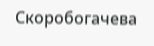Скоробогачева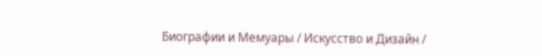Биографии и Мемуары / Искусство и Дизайн /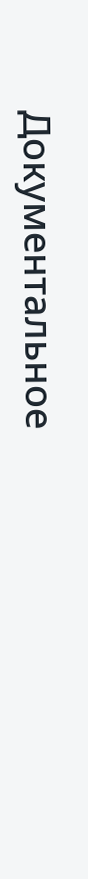Документальное